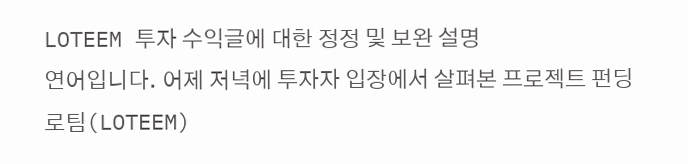LOTEEM 투자 수익글에 대한 정정 및 보완 설명
연어입니다. 어제 저녁에 투자자 입장에서 살펴본 프로젝트 펀딩 로팀(LOTEEM)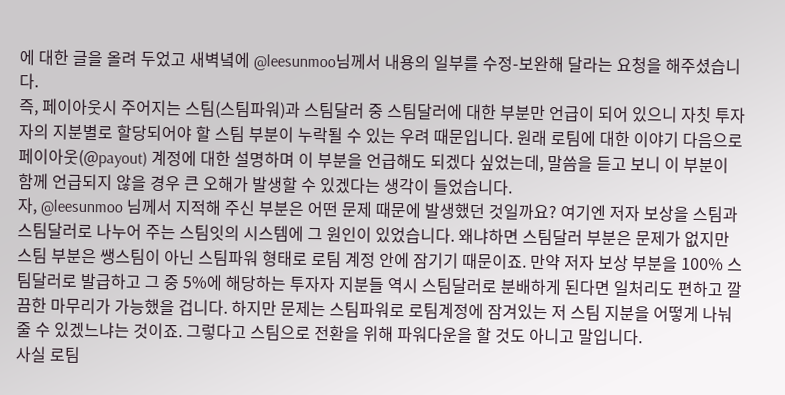에 대한 글을 올려 두었고 새벽녘에 @leesunmoo님께서 내용의 일부를 수정-보완해 달라는 요청을 해주셨습니다.
즉, 페이아웃시 주어지는 스팀(스팀파워)과 스팀달러 중 스팀달러에 대한 부분만 언급이 되어 있으니 자칫 투자자의 지분별로 할당되어야 할 스팀 부분이 누락될 수 있는 우려 때문입니다. 원래 로팀에 대한 이야기 다음으로 페이아웃(@payout) 계정에 대한 설명하며 이 부분을 언급해도 되겠다 싶었는데, 말씀을 듣고 보니 이 부분이 함께 언급되지 않을 경우 큰 오해가 발생할 수 있겠다는 생각이 들었습니다.
자, @leesunmoo 님께서 지적해 주신 부분은 어떤 문제 때문에 발생했던 것일까요? 여기엔 저자 보상을 스팀과 스팀달러로 나누어 주는 스팀잇의 시스템에 그 원인이 있었습니다. 왜냐하면 스팀달러 부분은 문제가 없지만 스팀 부분은 쌩스팀이 아닌 스팀파워 형태로 로팀 계정 안에 잠기기 때문이죠. 만약 저자 보상 부분을 100% 스팀달러로 발급하고 그 중 5%에 해당하는 투자자 지분들 역시 스팀달러로 분배하게 된다면 일처리도 편하고 깔끔한 마무리가 가능했을 겁니다. 하지만 문제는 스팀파워로 로팀계정에 잠겨있는 저 스팀 지분을 어떻게 나눠줄 수 있겠느냐는 것이죠. 그렇다고 스팀으로 전환을 위해 파워다운을 할 것도 아니고 말입니다.
사실 로팀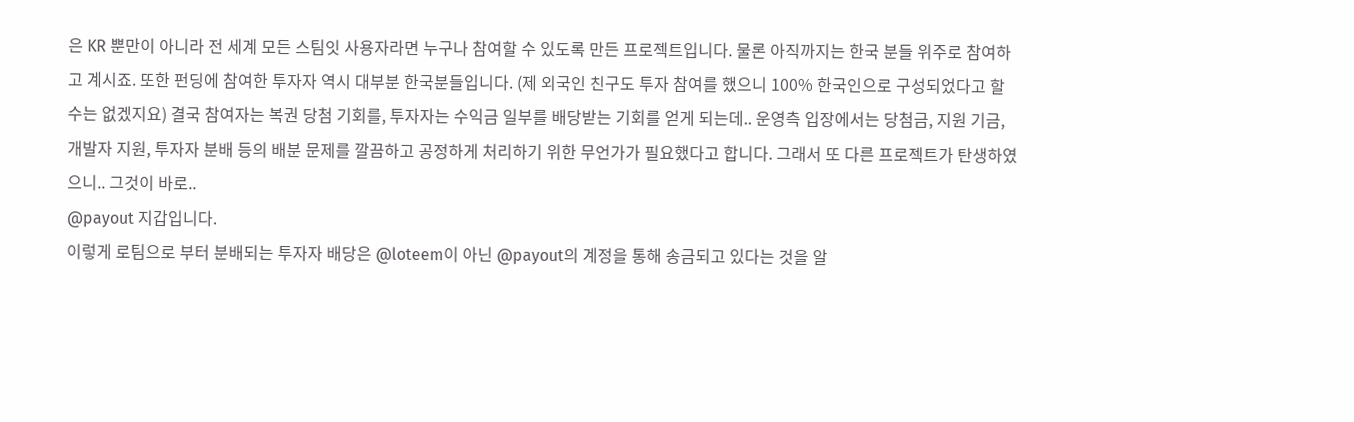은 KR 뿐만이 아니라 전 세계 모든 스팀잇 사용자라면 누구나 참여할 수 있도록 만든 프로젝트입니다. 물론 아직까지는 한국 분들 위주로 참여하고 계시죠. 또한 펀딩에 참여한 투자자 역시 대부분 한국분들입니다. (제 외국인 친구도 투자 참여를 했으니 100% 한국인으로 구성되었다고 할 수는 없겠지요) 결국 참여자는 복권 당첨 기회를, 투자자는 수익금 일부를 배당받는 기회를 얻게 되는데.. 운영측 입장에서는 당첨금, 지원 기금, 개발자 지원, 투자자 분배 등의 배분 문제를 깔끔하고 공정하게 처리하기 위한 무언가가 필요했다고 합니다. 그래서 또 다른 프로젝트가 탄생하였으니.. 그것이 바로..
@payout 지갑입니다.
이렇게 로팀으로 부터 분배되는 투자자 배당은 @loteem이 아닌 @payout의 계정을 통해 송금되고 있다는 것을 알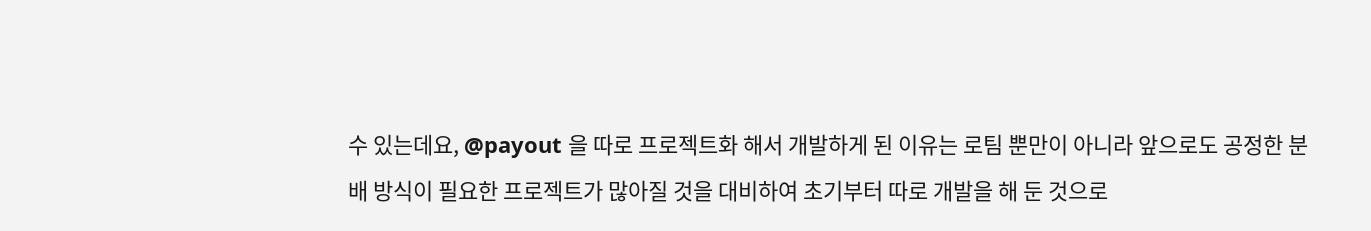수 있는데요, @payout 을 따로 프로젝트화 해서 개발하게 된 이유는 로팀 뿐만이 아니라 앞으로도 공정한 분배 방식이 필요한 프로젝트가 많아질 것을 대비하여 초기부터 따로 개발을 해 둔 것으로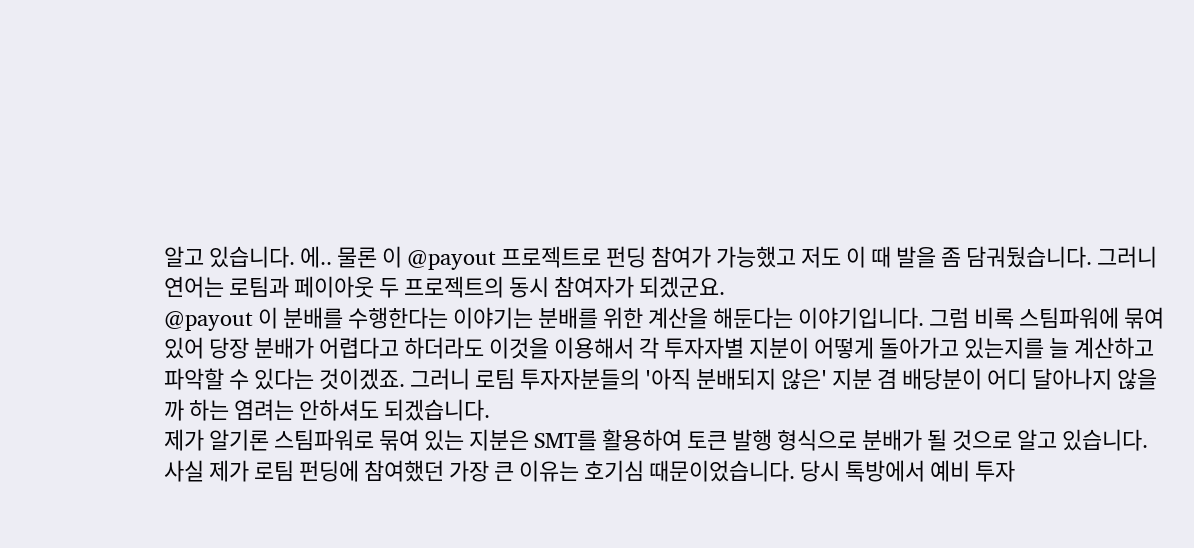알고 있습니다. 에.. 물론 이 @payout 프로젝트로 펀딩 참여가 가능했고 저도 이 때 발을 좀 담궈뒀습니다. 그러니 연어는 로팀과 페이아웃 두 프로젝트의 동시 참여자가 되겠군요.
@payout 이 분배를 수행한다는 이야기는 분배를 위한 계산을 해둔다는 이야기입니다. 그럼 비록 스팀파워에 묶여 있어 당장 분배가 어렵다고 하더라도 이것을 이용해서 각 투자자별 지분이 어떻게 돌아가고 있는지를 늘 계산하고 파악할 수 있다는 것이겠죠. 그러니 로팀 투자자분들의 '아직 분배되지 않은' 지분 겸 배당분이 어디 달아나지 않을까 하는 염려는 안하셔도 되겠습니다.
제가 알기론 스팀파워로 묶여 있는 지분은 SMT를 활용하여 토큰 발행 형식으로 분배가 될 것으로 알고 있습니다. 사실 제가 로팀 펀딩에 참여했던 가장 큰 이유는 호기심 때문이었습니다. 당시 톡방에서 예비 투자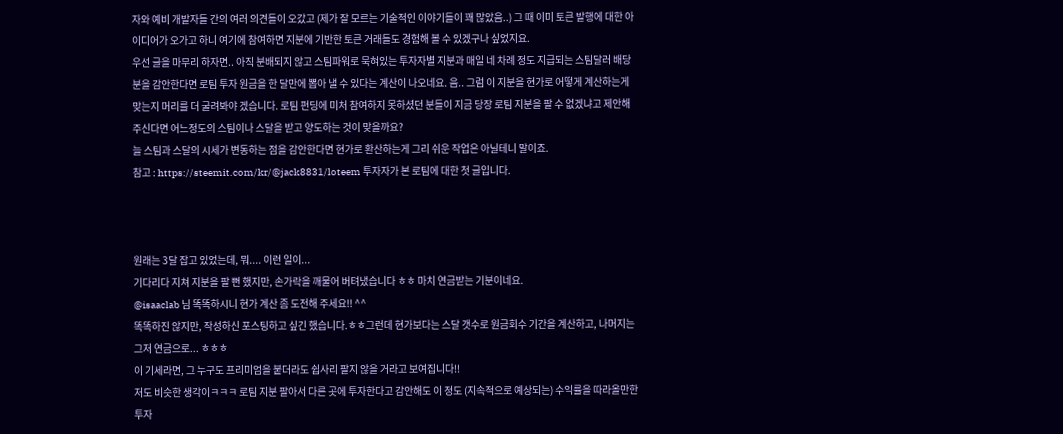자와 예비 개발자들 간의 여러 의견들이 오갔고 (제가 잘 모르는 기술적인 이야기들이 꽤 많았음..) 그 때 이미 토큰 발행에 대한 아이디어가 오가고 하니 여기에 참여하면 지분에 기반한 토큰 거래들도 경험해 볼 수 있겠구나 싶었지요.
우선 글을 마무리 하자면.. 아직 분배되지 않고 스팀파워로 묵혀있는 투자자별 지분과 매일 네 차례 정도 지급되는 스팀달러 배당분을 감안한다면 로팀 투자 원금을 한 달만에 뽑아 낼 수 있다는 계산이 나오네요. 음.. 그럼 이 지분을 현가로 어떻게 계산하는게 맞는지 머리를 더 굴려봐야 겠습니다. 로팀 펀딩에 미처 참여하지 못하셨던 분들이 지금 당장 로팀 지분을 팔 수 없겠냐고 제안해 주신다면 어느정도의 스팀이나 스달을 받고 양도하는 것이 맞을까요?
늘 스팀과 스달의 시세가 변동하는 점을 감안한다면 현가로 환산하는게 그리 쉬운 작업은 아닐테니 말이죠.
참고 : https://steemit.com/kr/@jack8831/loteem 투자자가 본 로팀에 대한 첫 글입니다.



원래는 3달 잡고 있었는데, 뭐.... 이런 일이...
기다리다 지쳐 지분을 팔 뻔 했지만, 손가락을 깨물어 버텨냈습니다 ㅎㅎ 마치 연금받는 기분이네요.
@isaaclab 님 똑똑하시니 현가 계산 좀 도전해 주세요!! ^^
똑똑하진 않지만, 작성하신 포스팅하고 싶긴 했습니다.ㅎㅎ그런데 현가보다는 스달 갯수로 원금회수 기간을 계산하고, 나머지는 그저 연금으로... ㅎㅎㅎ
이 기세라면, 그 누구도 프리미엄을 붙더라도 쉽사리 팔지 않을 거라고 보여집니다!!
저도 비슷한 생각이ㅋㅋㅋ 로팀 지분 팔아서 다른 곳에 투자한다고 감안해도 이 정도 (지속적으로 예상되는) 수익률을 따라올만한 투자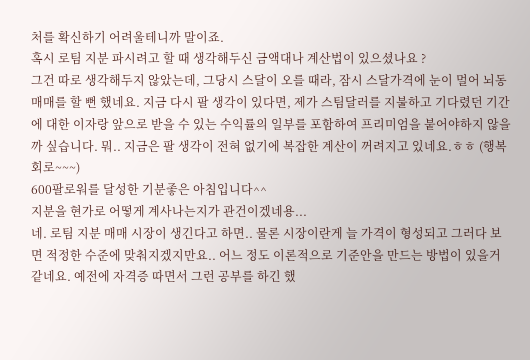처를 확신하기 어려울테니까 말이죠.
혹시 로팀 지분 파시려고 할 때 생각해두신 금액대나 계산법이 있으셨나요 ?
그건 따로 생각해두지 않았는데, 그당시 스달이 오를 때라, 잠시 스달가격에 눈이 멀어 뇌동매매를 할 뻔 했네요. 지금 다시 팔 생각이 있다면, 제가 스팀달러를 지불하고 기다렸던 기간에 대한 이자랑 앞으로 받을 수 있는 수익률의 일부를 포함하여 프리미엄을 붙어야하지 않을까 싶습니다. 뭐.. 지금은 팔 생각이 전혀 없기에 복잡한 계산이 꺼려지고 있네요.ㅎㅎ (행복회로~~~)
600팔로워를 달성한 기분좋은 아침입니다^^
지분을 현가로 어떻게 계사나는지가 관건이겠네용...
네. 로팀 지분 매매 시장이 생긴다고 하면.. 물론 시장이란게 늘 가격이 형성되고 그러다 보면 적정한 수준에 맞춰지겠지만요.. 어느 정도 이론적으로 기준안을 만드는 방법이 있을거 같네요. 예전에 자격증 따면서 그런 공부를 하긴 했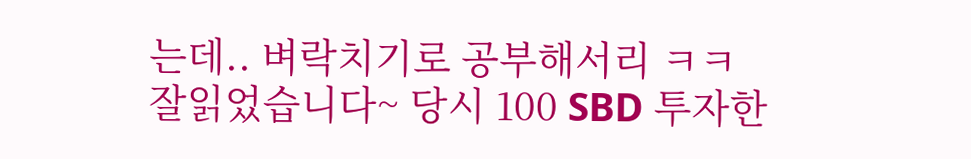는데.. 벼락치기로 공부해서리 ㅋㅋ
잘읽었습니다~ 당시 100 SBD 투자한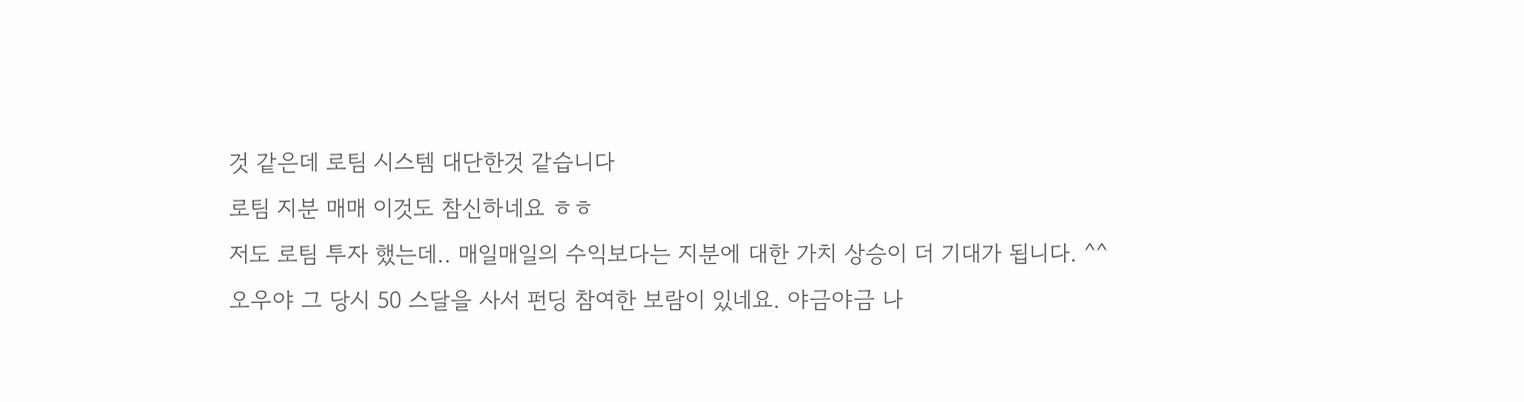것 같은데 로팀 시스템 대단한것 같습니다
로팀 지분 매매 이것도 참신하네요 ㅎㅎ
저도 로팀 투자 했는데.. 매일매일의 수익보다는 지분에 대한 가치 상승이 더 기대가 됩니다. ^^
오우야 그 당시 50 스달을 사서 펀딩 참여한 보람이 있네요. 야금야금 나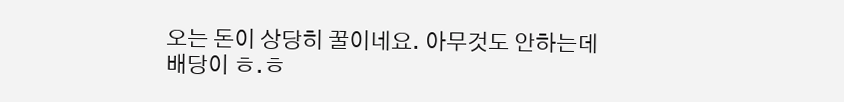오는 돈이 상당히 꿀이네요. 아무것도 안하는데 배당이 ㅎ.ㅎ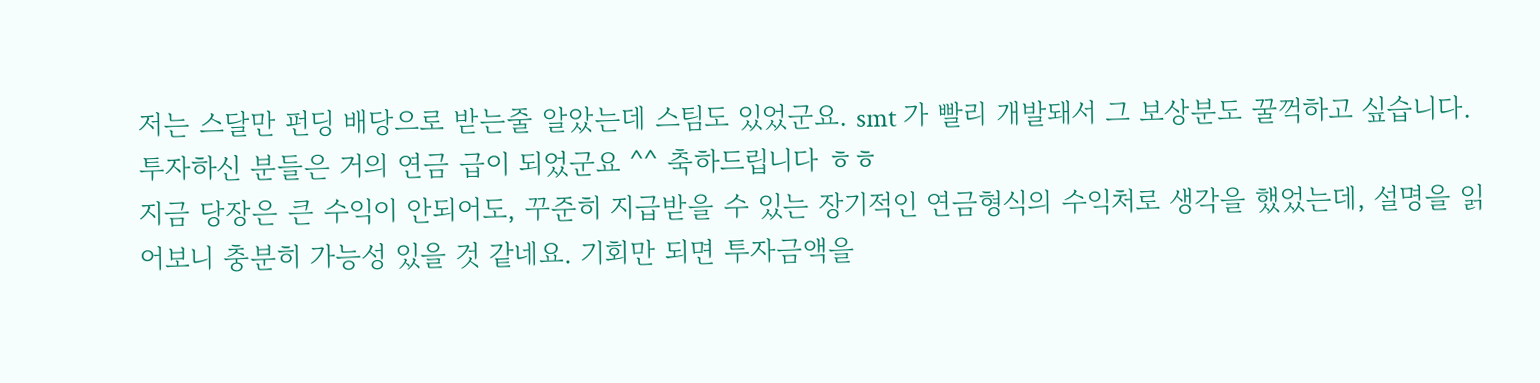저는 스달만 펀딩 배당으로 받는줄 알았는데 스팀도 있었군요. smt 가 빨리 개발돼서 그 보상분도 꿀꺽하고 싶습니다.
투자하신 분들은 거의 연금 급이 되었군요 ^^ 축하드립니다 ㅎㅎ
지금 당장은 큰 수익이 안되어도, 꾸준히 지급받을 수 있는 장기적인 연금형식의 수익처로 생각을 했었는데, 설명을 읽어보니 충분히 가능성 있을 것 같네요. 기회만 되면 투자금액을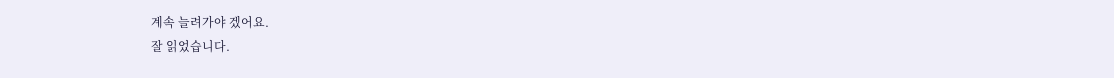계속 늘려가야 겠어요.
잘 읽었습니다.